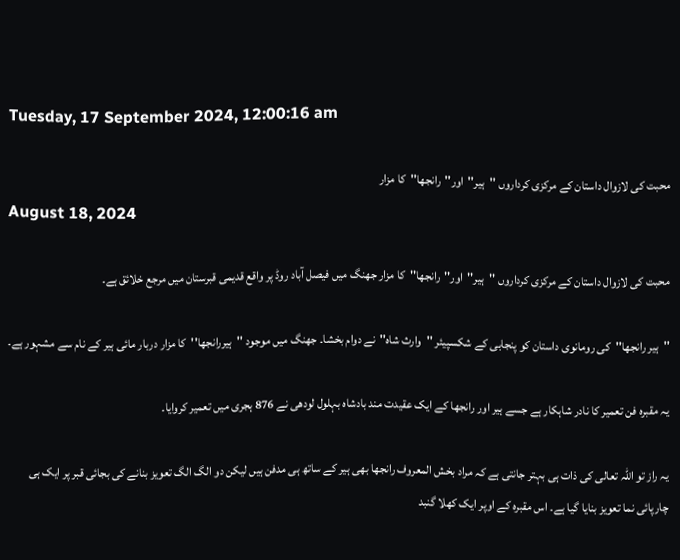Tuesday, 17 September 2024, 12:00:16 am

محبت کی لازوال داستان کے مرکزی کرداروں ''ہیر''اور''رانجھا''کا مزار
August 18, 2024

محبت کی لازوال داستان کے مرکزی کرداروں ''ہیر''اور''رانجھا''کا مزار جھنگ میں فیصل آباد روڈ پر واقع قدیمی قبرستان میں مرجع خلائق ہے۔

''ہیر رانجھا''کی رومانوی داستان کو پنجابی کے شکسپیئر ''وارث شاہ''نے دوام بخشا۔ جھنگ میں موجود ''ہیررانجھا''کا مزار دربار مائی ہیر کے نام سے مشہور ہے۔

یہ مقبرہ فن تعمیر کا نادر شاہکار ہے جسے ہیر اور رانجھا کے ایک عقیدت مند بادشاہ بہلول لودھی نے 876 ہجری میں تعمیر کروایا۔

یہ راز تو اللہ تعالی کی ذات ہی بہتر جانتی ہے کہ مراد بخش المعروف رانجھا بھی ہیر کے ساتھ ہی مدفن ہیں لیکن دو الگ الگ تعویز بنانے کی بجائی قبر پر ایک ہی چارپائی نما تعویز بنایا گیا ہے۔ اس مقبرہ کے اوپر ایک کھلا گنبد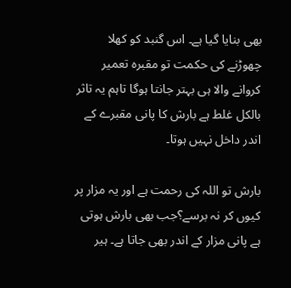بھی بنایا گیا ہے۔ اس گنبد کو کھلا چھوڑنے کی حکمت تو مقبرہ تعمیر کروانے والا ہی بہتر جانتا ہوگا تاہم یہ تاثر بالکل غلط ہے بارش کا پانی مقبرے کے اندر داخل نہیں ہوتا۔

بارش تو اللہ کی رحمت ہے اور یہ مزار پر کیوں کر نہ برسے؟جب بھی بارش ہوتی ہے پانی مزار کے اندر بھی جاتا ہے۔ ہیر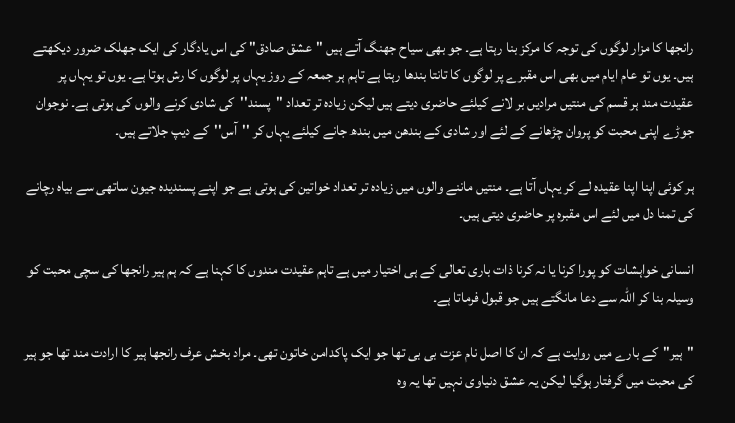رانجھا کا مزار لوگوں کی توجہ کا مرکز بنا رہتا ہے۔ جو بھی سیاح جھنگ آتے ہیں ''عشق صادق'' کی اس یادگار کی ایک جھلک ضرور دیکھتے ہیں۔ یوں تو عام ایام میں بھی اس مقبرے پر لوگوں کا تانتا بندھا رہتا ہے تاہم ہر جمعہ کے روز یہاں پر لوگوں کا رش ہوتا ہے۔ یوں تو یہاں پر عقیدت مند ہر قسم کی منتیں مرادیں بر لانے کیلئے حاضری دیتے ہیں لیکن زیادہ تر تعداد ''پسند''کی شادی کرنے والوں کی ہوتی ہے۔ نوجوان جوڑے اپنی محبت کو پروان چڑھانے کے لئے اور شادی کے بندھن میں بندھ جانے کیلئے یہاں کر ''آس''کے دیپ جلاتے ہیں۔

ہر کوئی اپنا اپنا عقیدہ لے کر یہاں آتا ہے۔ منتیں ماننے والوں میں زیادہ تر تعداد خواتین کی ہوتی ہے جو اپنے پسندیدہ جیون ساتھی سے بیاہ رچانے کی تمنا دل میں لئے اس مقبرہ پر حاضری دیتی ہیں۔

انسانی خواہشات کو پورا کرنا یا نہ کرنا ذات باری تعالی کے ہی اختیار میں ہے تاہم عقیدت مندوں کا کہنا ہے کہ ہم ہیر رانجھا کی سچی محبت کو وسیلہ بنا کر اللہ سے دعا مانگتے ہیں جو قبول فرماتا ہے۔

''ہیر''کے بارے میں روایت ہے کہ ان کا اصل نام عزت بی بی تھا جو ایک پاکدامن خاتون تھی۔ مراد بخش عرف رانجھا ہیر کا ارادت مند تھا جو ہیر کی محبت میں گرفتار ہوگیا لیکن یہ عشق دنیاوی نہیں تھا یہ وہ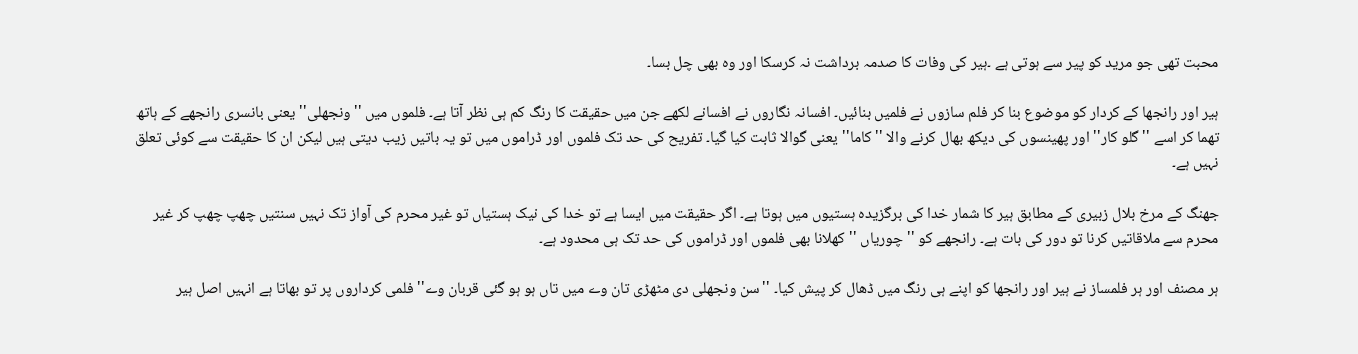محبت تھی جو مرید کو پیر سے ہوتی ہے ۔ہیر کی وفات کا صدمہ برداشت نہ کرسکا اور وہ بھی چل بسا۔

ہیر اور رانجھا کے کردار کو موضوع بنا کر فلم سازوں نے فلمیں بنائیں۔ افسانہ نگاروں نے افسانے لکھے جن میں حقیقت کا رنگ کم ہی نظر آتا ہے۔ فلموں میں ''ونجھلی''یعنی بانسری رانجھے کے ہاتھ تھما کر اسے ''گلو کار''اور پھینسوں کی دیکھ بھال کرنے والا ''کاما''یعنی گوالا ثابت کیا گیا۔ تفریح کی حد تک فلموں اور ڈراموں میں تو یہ باتیں زیب دیتی ہیں لیکن ان کا حقیقت سے کوئی تعلق نہیں ہے۔

جھنگ کے مرخ بلال زبیری کے مطابق ہیر کا شمار خدا کی برگزیدہ ہستیوں میں ہوتا ہے۔ اگر حقیقت میں ایسا ہے تو خدا کی نیک ہستیاں تو غیر محرم کی آواز تک نہیں سنتیں چھپ چھپ کر غیر محرم سے ملاقاتیں کرنا تو دور کی بات ہے۔ رانجھے کو ''چوریاں ''کھلانا بھی فلموں اور ڈراموں کی حد تک ہی محدود ہے۔

ہر مصنف اور ہر فلمساز نے ہیر اور رانجھا کو اپنے ہی رنگ میں ڈھال کر پیش کیا۔ ''سن ونجھلی دی مٹھڑی تان وے میں تاں ہو ہو گئی قربان وے''فلمی کرداروں پر تو بھاتا ہے انہیں اصل ہیر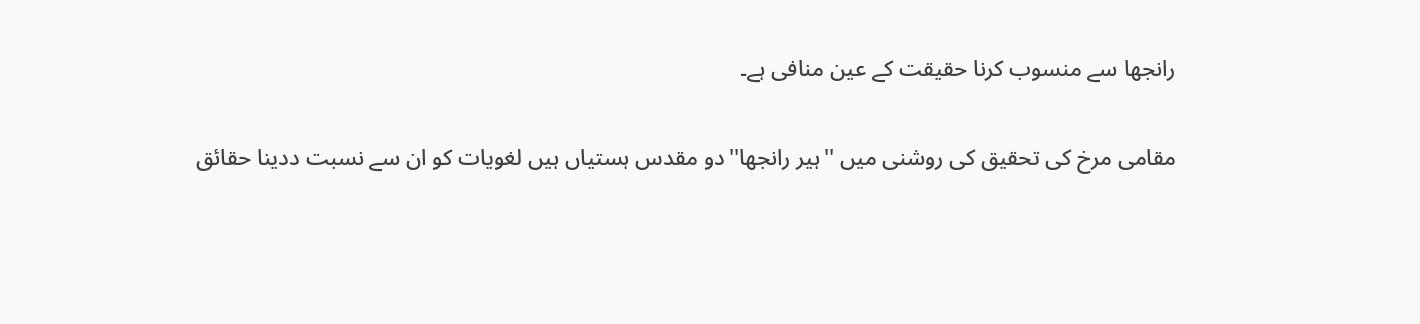رانجھا سے منسوب کرنا حقیقت کے عین منافی ہے۔

مقامی مرخ کی تحقیق کی روشنی میں ''ہیر رانجھا''دو مقدس ہستیاں ہیں لغویات کو ان سے نسبت ددینا حقائق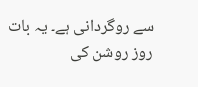سے روگردانی ہے۔ یہ بات روز روشن کی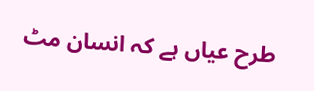طرح عیاں ہے کہ انسان مٹ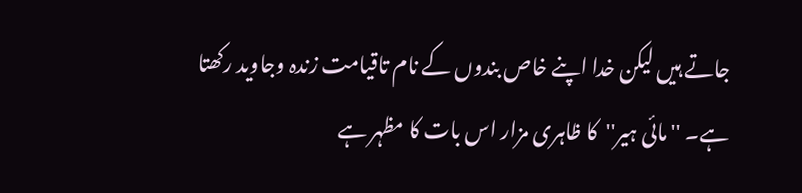جاتے ہیں لیکن خدا اپنے خاص بندوں کے نام تاقیامت زندہ وجاوید رکھتا ہے۔ ''مائی ہیر''کا ظاہری مزار اس بات کا مظہر ہے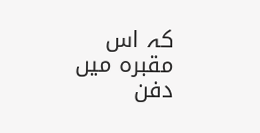کہ اس مقبرہ میں دفن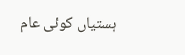ہستیاں کوئی عام